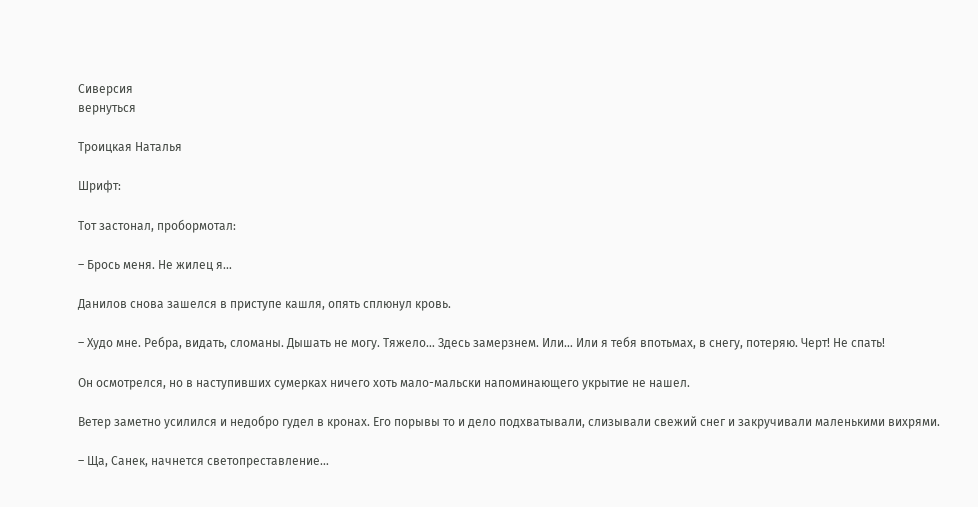Сиверсия
вернуться

Троицкая Наталья

Шрифт:

Тот застонал, пробормотал:

– Брось меня. Не жилец я…

Данилов снова зашелся в приступе кашля, опять сплюнул кровь.

– Худо мне. Ребра, видать, сломаны. Дышать не могу. Тяжело… Здесь замерзнем. Или… Или я тебя впотьмах, в снегу, потеряю. Черт! Не спать!

Он осмотрелся, но в наступивших сумерках ничего хоть мало-мальски напоминающего укрытие не нашел.

Ветер заметно усилился и недобро гудел в кронах. Его порывы то и дело подхватывали, слизывали свежий снег и закручивали маленькими вихрями.

– Ща, Санек, начнется светопреставление…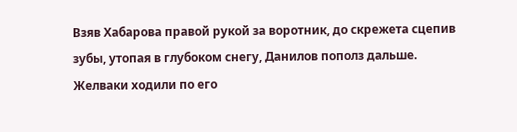Взяв Хабарова правой рукой за воротник, до скрежета сцепив зубы, утопая в глубоком снегу, Данилов пополз дальше. Желваки ходили по его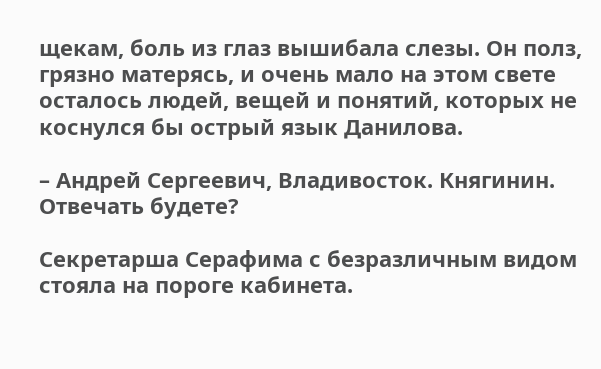щекам, боль из глаз вышибала слезы. Он полз, грязно матерясь, и очень мало на этом свете осталось людей, вещей и понятий, которых не коснулся бы острый язык Данилова.

– Андрей Сергеевич, Владивосток. Княгинин. Отвечать будете?

Секретарша Серафима с безразличным видом стояла на пороге кабинета.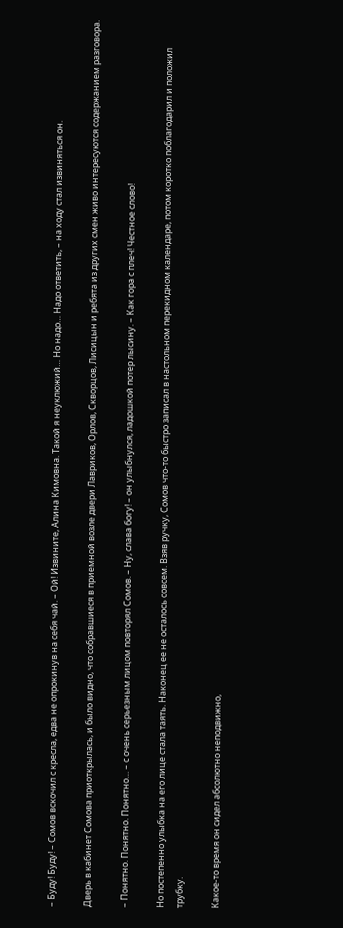– Буду! Буду! – Сомов вскочил с кресла, едва не опрокинув на себя чай. – Ой! Извините, Алина Кимовна. Такой я неуклюжий… Но надо… Надо ответить, – на ходу стал извиняться он.

Дверь в кабинет Сомова приоткрылась, и было видно, что собравшиеся в приемной возле двери Лавриков, Орлов, Скворцов, Лисицын и ребята из других смен живо интересуются содержанием разговора.

– Понятно. Понятно. Понятно… – с очень серьезным лицом повторял Сомов. – Ну, слава богу! – он улыбнулся, ладошкой потер лысину. – Как гора с плеч! Честное слово!

Но постепенно улыбка на его лице стала таять. Наконец ее не осталось совсем. Взяв ручку, Сомов что-то быстро записал в настольном перекидном календаре, потом коротко поблагодарил и положил трубку.

Какое-то время он сидел абсолютно неподвижно,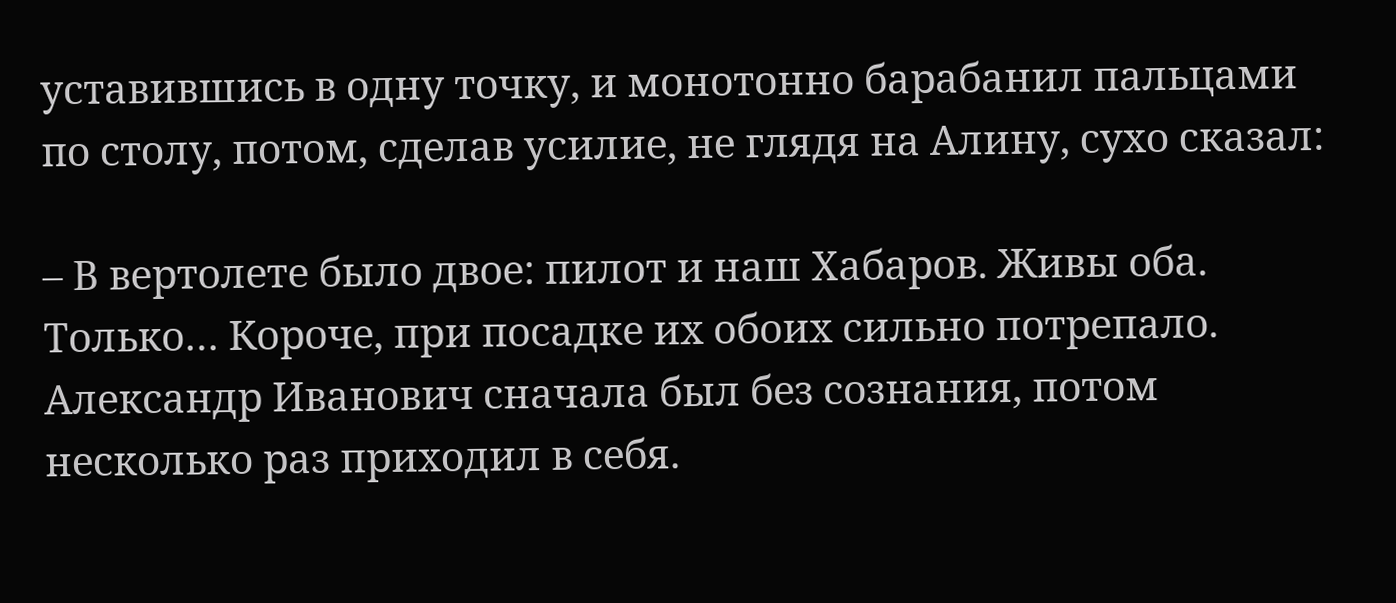уставившись в одну точку, и монотонно барабанил пальцами по столу, потом, сделав усилие, не глядя на Алину, сухо сказал:

– В вертолете было двое: пилот и наш Хабаров. Живы оба. Только… Короче, при посадке их обоих сильно потрепало. Александр Иванович сначала был без сознания, потом несколько раз приходил в себя.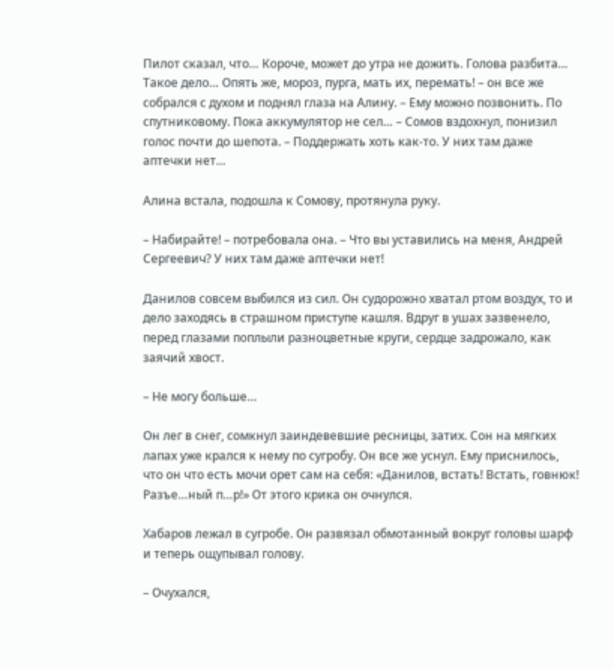Пилот сказал, что… Короче, может до утра не дожить. Голова разбита… Такое дело… Опять же, мороз, пурга, мать их, перемать! – он все же собрался с духом и поднял глаза на Алину. – Ему можно позвонить. По спутниковому. Пока аккумулятор не сел… – Сомов вздохнул, понизил голос почти до шепота. – Поддержать хоть как-то. У них там даже аптечки нет…

Алина встала, подошла к Сомову, протянула руку.

– Набирайте! – потребовала она. – Что вы уставились на меня, Андрей Сергеевич? У них там даже аптечки нет!

Данилов совсем выбился из сил. Он судорожно хватал ртом воздух, то и дело заходясь в страшном приступе кашля. Вдруг в ушах зазвенело, перед глазами поплыли разноцветные круги, сердце задрожало, как заячий хвост.

– Не могу больше…

Он лег в снег, сомкнул заиндевевшие ресницы, затих. Сон на мягких лапах уже крался к нему по сугробу. Он все же уснул. Ему приснилось, что он что есть мочи орет сам на себя: «Данилов, встать! Встать, говнюк! Разъе…ный п…р!» От этого крика он очнулся.

Хабаров лежал в сугробе. Он развязал обмотанный вокруг головы шарф и теперь ощупывал голову.

– Очухался,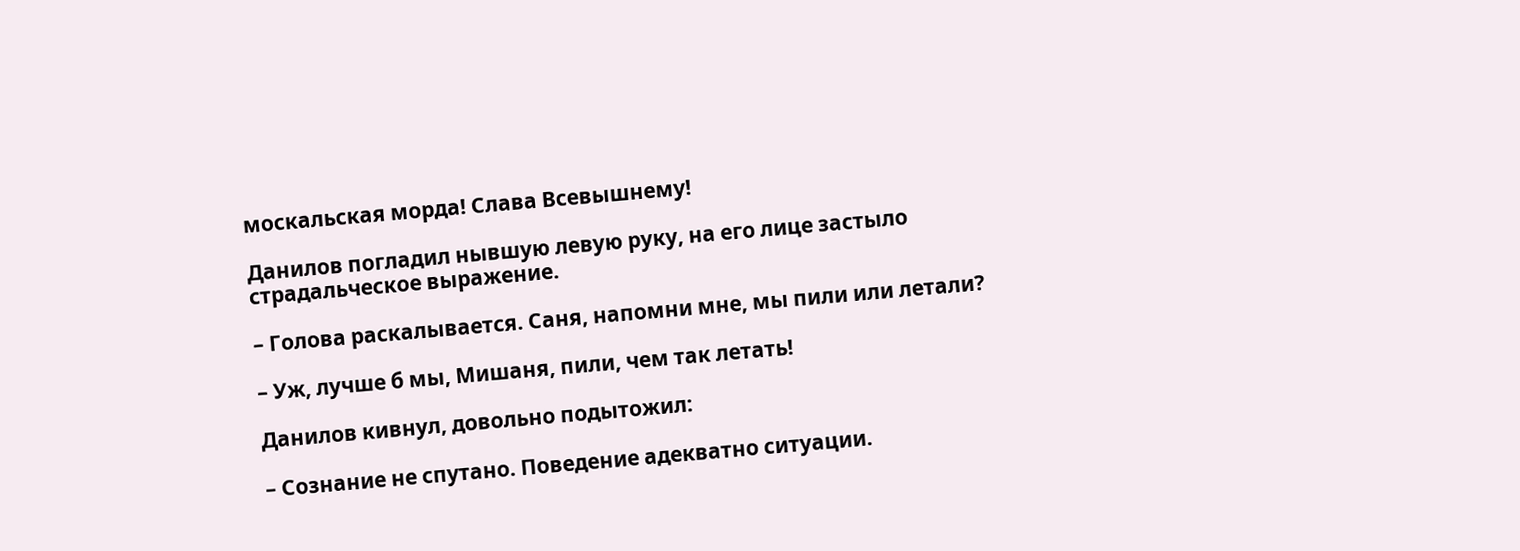москальская морда! Слава Всевышнему!

Данилов погладил нывшую левую руку, на его лице застыло страдальческое выражение.

– Голова раскалывается. Саня, напомни мне, мы пили или летали?

– Уж, лучше б мы, Мишаня, пили, чем так летать!

Данилов кивнул, довольно подытожил:

– Сознание не спутано. Поведение адекватно ситуации.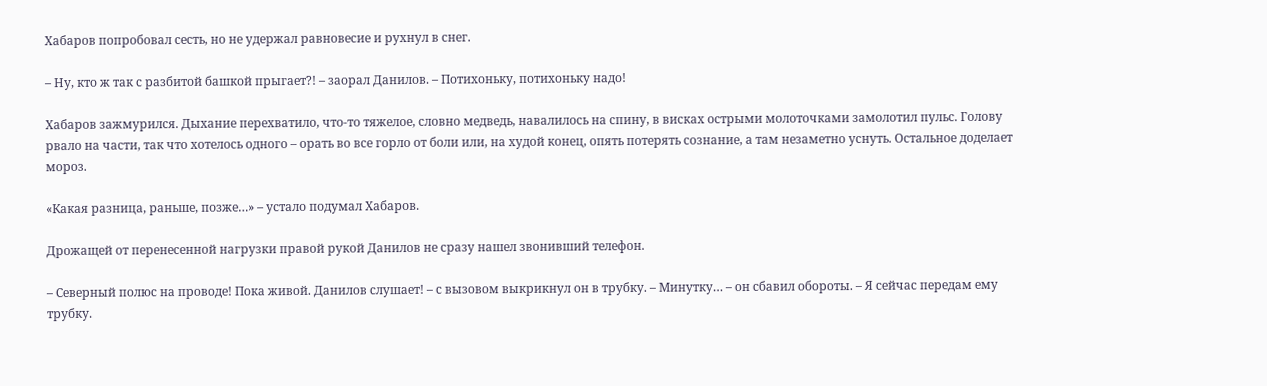Хабаров попробовал сесть, но не удержал равновесие и рухнул в снег.

– Ну, кто ж так с разбитой башкой прыгает?! – заорал Данилов. – Потихоньку, потихоньку надо!

Хабаров зажмурился. Дыхание перехватило, что-то тяжелое, словно медведь, навалилось на спину, в висках острыми молоточками замолотил пульс. Голову рвало на части, так что хотелось одного – орать во все горло от боли или, на худой конец, опять потерять сознание, а там незаметно уснуть. Остальное доделает мороз.

«Какая разница, раньше, позже…» – устало подумал Хабаров.

Дрожащей от перенесенной нагрузки правой рукой Данилов не сразу нашел звонивший телефон.

– Северный полюс на проводе! Пока живой. Данилов слушает! – с вызовом выкрикнул он в трубку. – Минутку… – он сбавил обороты. – Я сейчас передам ему трубку.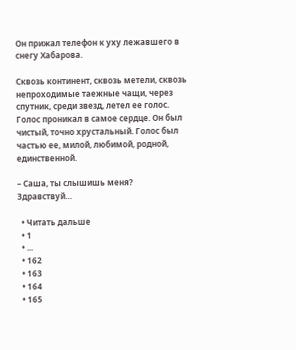Он прижал телефон к уху лежавшего в снегу Хабарова.

Сквозь континент, сквозь метели, сквозь непроходимые таежные чащи, через спутник, среди звезд, летел ее голос. Голос проникал в самое сердце. Он был чистый, точно хрустальный. Голос был частью ее, милой, любимой, родной, единственной.

– Саша, ты слышишь меня? Здравствуй…

  • Читать дальше
  • 1
  • ...
  • 162
  • 163
  • 164
  • 165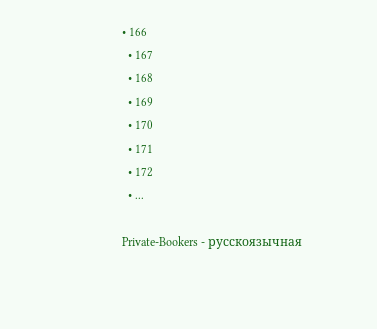• 166
  • 167
  • 168
  • 169
  • 170
  • 171
  • 172
  • ...

Private-Bookers - русскоязычная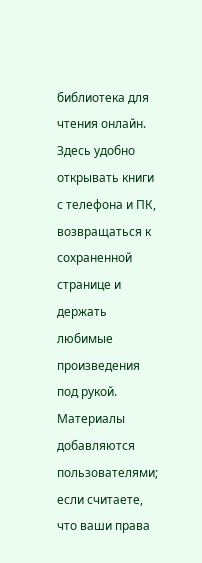библиотека для чтения онлайн. Здесь удобно открывать книги с телефона и ПК, возвращаться к сохраненной странице и держать любимые произведения под рукой. Материалы добавляются пользователями; если считаете, что ваши права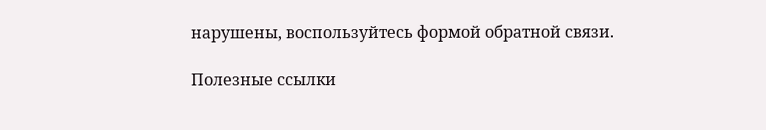нарушены, воспользуйтесь формой обратной связи.

Полезные ссылки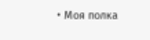• Моя полка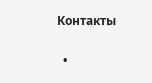Контакты

  •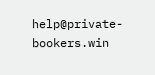help@private-bookers.win